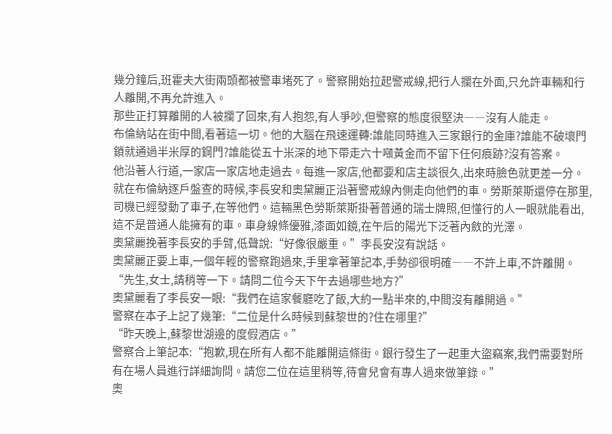幾分鐘后,班霍夫大街兩頭都被警車堵死了。警察開始拉起警戒線,把行人攔在外面,只允許車輛和行人離開,不再允許進入。
那些正打算離開的人被攔了回來,有人抱怨,有人爭吵,但警察的態度很堅決――沒有人能走。
布倫納站在街中間,看著這一切。他的大腦在飛速運轉:誰能同時進入三家銀行的金庫?誰能不破壞門鎖就通過半米厚的鋼門?誰能從五十米深的地下帶走六十噸黃金而不留下任何痕跡?沒有答案。
他沿著人行道,一家店一家店地走過去。每進一家店,他都要和店主談很久,出來時臉色就更差一分。
就在布倫納逐戶盤查的時候,李長安和奧黛麗正沿著警戒線內側走向他們的車。勞斯萊斯還停在那里,司機已經發動了車子,在等他們。這輛黑色勞斯萊斯掛著普通的瑞士牌照,但懂行的人一眼就能看出,這不是普通人能擁有的車。車身線條優雅,漆面如鏡,在午后的陽光下泛著內斂的光澤。
奧黛麗挽著李長安的手臂,低聲說:“好像很嚴重。”李長安沒有說話。
奧黛麗正要上車,一個年輕的警察跑過來,手里拿著筆記本,手勢卻很明確――不許上車,不許離開。
“先生,女士,請稍等一下。請問二位今天下午去過哪些地方?”
奧黛麗看了李長安一眼:“我們在這家餐廳吃了飯,大約一點半來的,中間沒有離開過。”
警察在本子上記了幾筆:“二位是什么時候到蘇黎世的?住在哪里?”
“昨天晚上,蘇黎世湖邊的度假酒店。”
警察合上筆記本:“抱歉,現在所有人都不能離開這條街。銀行發生了一起重大盜竊案,我們需要對所有在場人員進行詳細詢問。請您二位在這里稍等,待會兒會有專人過來做筆錄。”
奧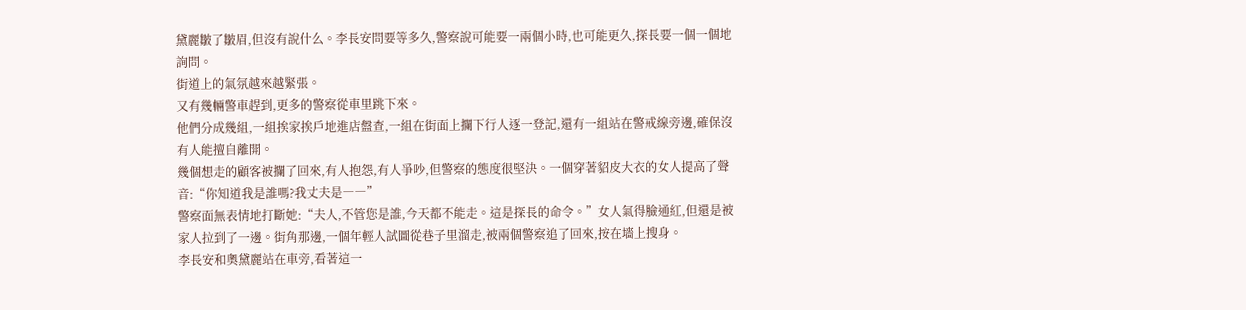黛麗皺了皺眉,但沒有說什么。李長安問要等多久,警察說可能要一兩個小時,也可能更久,探長要一個一個地詢問。
街道上的氣氛越來越緊張。
又有幾輛警車趕到,更多的警察從車里跳下來。
他們分成幾組,一組挨家挨戶地進店盤查,一組在街面上攔下行人逐一登記,還有一組站在警戒線旁邊,確保沒有人能擅自離開。
幾個想走的顧客被攔了回來,有人抱怨,有人爭吵,但警察的態度很堅決。一個穿著貂皮大衣的女人提高了聲音:“你知道我是誰嗎?我丈夫是――”
警察面無表情地打斷她:“夫人,不管您是誰,今天都不能走。這是探長的命令。”女人氣得臉通紅,但還是被家人拉到了一邊。街角那邊,一個年輕人試圖從巷子里溜走,被兩個警察追了回來,按在墻上搜身。
李長安和奧黛麗站在車旁,看著這一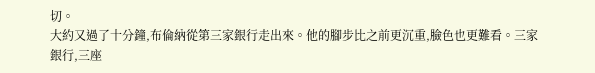切。
大約又過了十分鐘,布倫納從第三家銀行走出來。他的腳步比之前更沉重,臉色也更難看。三家銀行,三座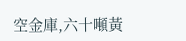空金庫,六十噸黃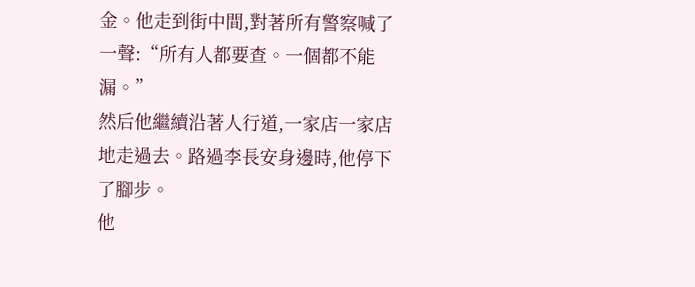金。他走到街中間,對著所有警察喊了一聲:“所有人都要查。一個都不能漏。”
然后他繼續沿著人行道,一家店一家店地走過去。路過李長安身邊時,他停下了腳步。
他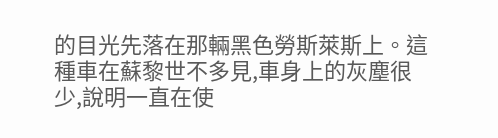的目光先落在那輛黑色勞斯萊斯上。這種車在蘇黎世不多見,車身上的灰塵很少,說明一直在使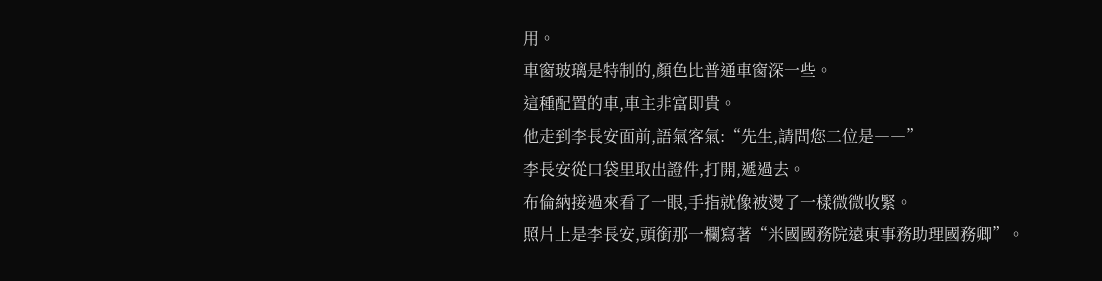用。
車窗玻璃是特制的,顏色比普通車窗深一些。
這種配置的車,車主非富即貴。
他走到李長安面前,語氣客氣:“先生,請問您二位是――”
李長安從口袋里取出證件,打開,遞過去。
布倫納接過來看了一眼,手指就像被燙了一樣微微收緊。
照片上是李長安,頭銜那一欄寫著“米國國務院遠東事務助理國務卿”。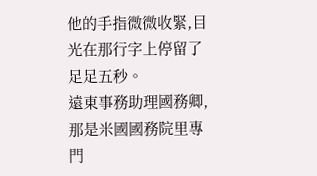他的手指微微收緊,目光在那行字上停留了足足五秒。
遠東事務助理國務卿,那是米國國務院里專門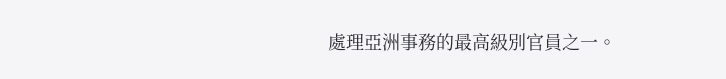處理亞洲事務的最高級別官員之一。